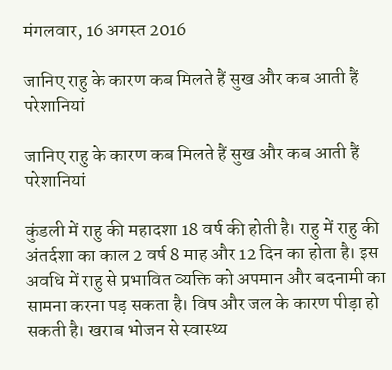मंगलवार, 16 अगस्त 2016

जानिए राहु के कारण कब मिलते हैं सुख और कब आती हैं परेशानियां

जानिए राहु के कारण कब मिलते हैं सुख और कब आती हैं परेशानियां

कुंडली में राहु की महादशा 18 वर्ष की होती है। राहु में राहु की अंतर्दशा का काल 2 वर्ष 8 माह और 12 दिन का होता है। इस अवधि में राहु से प्रभावित व्यक्ति को अपमान और बदनामी का सामना करना पड़ सकता है। विष और जल के कारण पीड़ा हो सकती है। खराब भोजन से स्वास्थ्य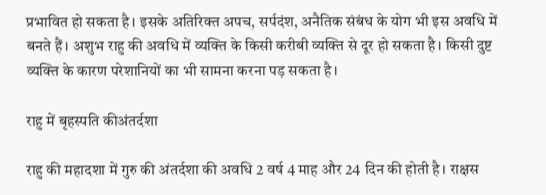प्रभावित हो सकता है। इसके अतिरिक्त अपच, सर्पदंश, अनैतिक संबंध के योग भी इस अवधि में बनते हैं। अशुभ राहु की अवधि में व्यक्ति के किसी करीबी व्यक्ति से दूर हो सकता है। किसी दुष्ट व्यक्ति के कारण परेशानियों का भी सामना करना पड़ सकता है।

राहु में बृहस्पति कीअंतर्दशा

राहु की महादशा में गुरु की अंतर्दशा की अवधि 2 वर्ष 4 माह और 24 दिन की होती है। राक्षस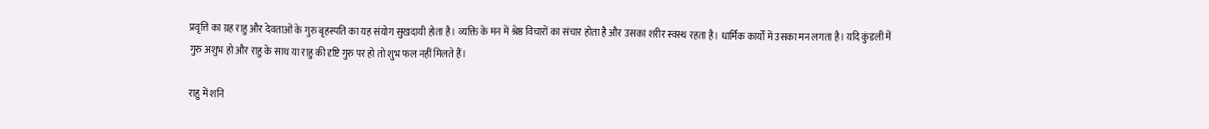प्रवृत्ति का ग्रह राहु और देवताओं के गुरु बृहस्पति का यह संयोग सुखदायी होता है। व्यक्ति के मन में श्रेष्ठ विचारों का संचार होता है और उसका शरीर स्वस्थ रहता है। धार्मिक कार्यों में उसका मन लगता है। यदि कुंडली में गुरु अशुभ हो और राहु के साथ या राहु की दृष्टि गुरु पर हो तो शुभ फल नहीं मिलते हैं।

राहु में शनि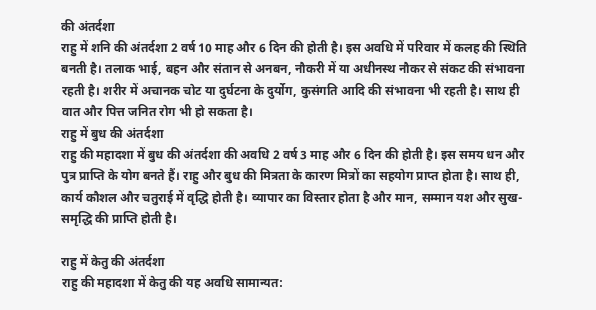की अंतर्दशा
राहु में शनि की अंतर्दशा 2 वर्ष 10 माह और 6 दिन की होती है। इस अवधि में परिवार में कलह की स्थिति बनती है। तलाक भाई, बहन और संतान से अनबन, नौकरी में या अधीनस्थ नौकर से संकट की संभावना रहती है। शरीर में अचानक चोट या दुर्घटना के दुर्योग, कुसंगति आदि की संभावना भी रहती है। साथ ही वात और पित्त जनित रोग भी हो सकता है।
राहु में बुध की अंतर्दशा
राहु की महादशा में बुध की अंतर्दशा की अवधि 2 वर्ष 3 माह और 6 दिन की होती है। इस समय धन और पुत्र प्राप्ति के योग बनते हैं। राहु और बुध की मित्रता के कारण मित्रों का सहयोग प्राप्त होता है। साथ ही, कार्य कौशल और चतुराई में वृद्धि होती है। व्यापार का विस्तार होता है और मान, सम्मान यश और सुख-समृद्धि की प्राप्ति होती है।

राहु में केतु की अंतर्दशा
राहु की महादशा में केतु की यह अवधि सामान्यत: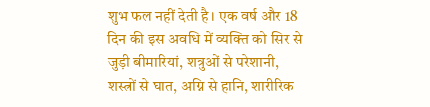शुभ फल नहीं देती है। एक वर्ष और 18 दिन की इस अवधि में व्यक्ति को सिर से जुड़ी बीमारियां, शत्रुओं से परेशानी, शस्त्रों से घात, अग्नि से हानि, शारीरिक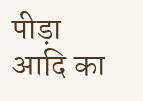पीड़ा आदि का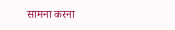सामना करना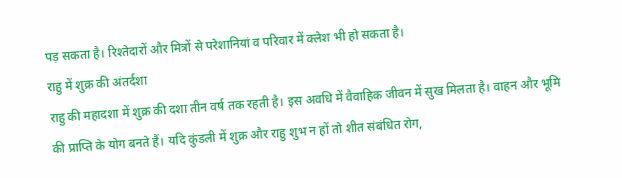पड़ सकता है। रिश्तेदारों और मित्रों से परेशानियां व परिवार में क्लेश भी हो सकता है।
राहु में शुक्र की अंतर्दशा
राहु की महादशा में शुक्र की दशा तीन वर्ष तक रहती है। इस अवधि में वैवाहिक जीवन में सुख मिलता है। वाहन और भूमि की प्राप्ति के योग बनते हैं। यदि कुंडली में शुक्र और राहु शुभ न हों तो शीत संबंधित रोग,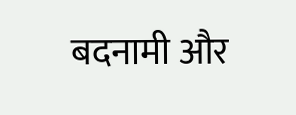बदनामी और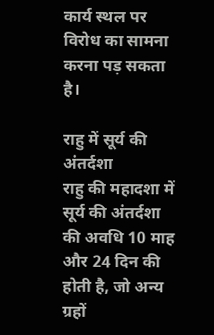कार्य स्थल पर विरोध का सामना करना पड़ सकता है।

राहु में सूर्य की अंतर्दशा
राहु की महादशा में सूर्य की अंतर्दशा की अवधि 10 माह और 24 दिन की होती है, जो अन्य ग्रहों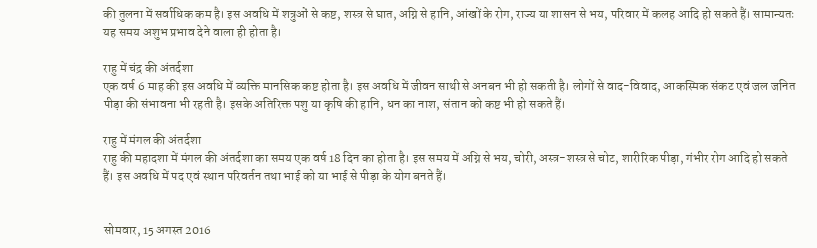की तुलना में सर्वाधिक कम है। इस अवधि में शत्रुओं से कष्ट, शस्त्र से घात, अग्नि से हानि, आंखों के रोग, राज्य या शासन से भय, परिवार में कलह आदि हो सकते हैं। सामान्यतः यह समय अशुभ प्रभाव देने वाला ही होता है।

राहु में चंद्र की अंतर्दशा
एक वर्ष 6 माह की इस अवधि में व्यक्ति मानसिक कष्ट होता है। इस अवधि में जीवन साथी से अनबन भी हो सकती है। लोगों से वाद-विवाद, आकस्मिक संकट एवं जल जनित पीड़ा की संभावना भी रहती है। इसके अतिरिक्त पशु या कृषि की हानि, धन का नाश, संतान को कष्ट भी हो सकते हैं।

राहु में मंगल की अंतर्दशा
राहु की महादशा में मंगल की अंतर्दशा का समय एक वर्ष 18 दिन का होता है। इस समय में अग्नि से भय, चोरी, अस्त्र-शस्त्र से चोट, शारीरिक पीड़ा, गंभीर रोग आदि हो सकते हैं। इस अवधि में पद एवं स्थान परिवर्तन तथा भाई को या भाई से पीड़ा के योग बनते हैं।


सोमवार, 15 अगस्त 2016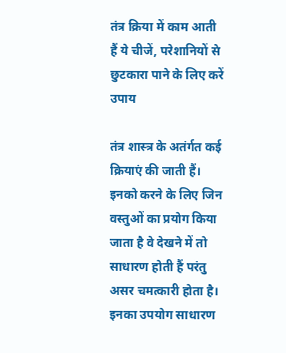तंत्र क्रिया में काम आती हैं ये चीजें, परेशानियों से छुटकारा पाने के लिए करें उपाय

तंत्र शास्त्र के अतंर्गत कई क्रियाएं की जाती हैं। इनको करने के लिए जिन वस्तुओं का प्रयोग किया जाता है वे देखने में तो साधारण होती हैं परंतु असर चमत्कारी होता है। इनका उपयोग साधारण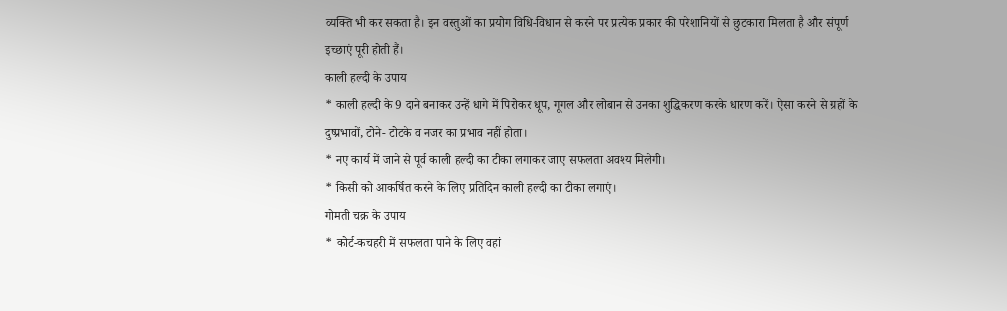व्यक्ति भी कर सकता है। इन वस्तुओं का प्रयोग विधि-विधान से करने पर प्रत्येक प्रकार की परेशानियों से छुटकारा मिलता है और संपूर्ण इच्छाएं पूरी होती हैं।
काली हल्दी के उपाय
* काली हल्दी के 9 दाने बनाकर उन्हें धागे में पिरोकर धूप, गूगल और लोबान से उनका शुद्धिकरण करके धारण करें। ऐसा करने से ग्रहों के दुष्प्रभावों, टोने- टोटके व नजर का प्रभाव नहीं होता।
* नए कार्य में जाने से पूर्व काली हल्दी का टीका लगाकर जाए सफलता अवश्य मिलेगी।
* किसी को आकर्षित करने के लिए प्रतिदिन काली हल्दी का टीका लगाएं।
गोमती चक्र के उपाय
* कोर्ट-कचहरी में सफलता पाने के लिए वहां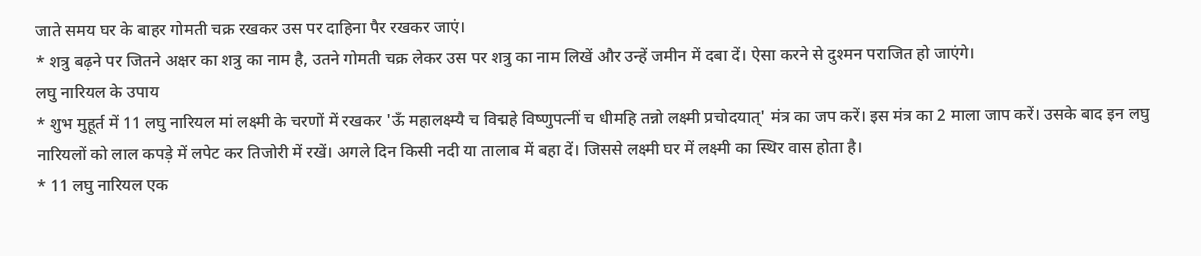जाते समय घर के बाहर गोमती चक्र रखकर उस पर दाहिना पैर रखकर जाएं।
* शत्रु बढ़ने पर जितने अक्षर का शत्रु का नाम है, उतने गोमती चक्र लेकर उस पर शत्रु का नाम लिखें और उन्हें जमीन में दबा दें। ऐसा करने से दुश्मन पराजित हो जाएंगे।
लघु नारियल के उपाय
* शुभ मुहूर्त में 11 लघु नारियल मां लक्ष्मी के चरणों में रखकर 'ऊँ महालक्ष्म्यै च विद्महे विष्णुपत्नीं च धीमहि तन्नो लक्ष्मी प्रचोदयात्' मंत्र का जप करें। इस मंत्र का 2 माला जाप करें। उसके बाद इन लघु नारियलों को लाल कपड़े में लपेट कर तिजोरी में रखें। अगले दिन किसी नदी या तालाब में बहा दें। जिससे लक्ष्मी घर में लक्ष्मी का स्थिर वास होता है।
* 11 लघु नारियल एक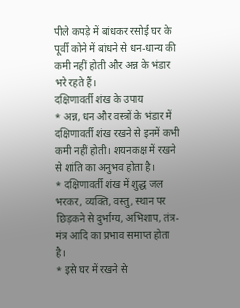पीले कपड़े में बांधकर रसोई घर के पूर्वी कोने में बांधने से धन-धान्य की कमी नहीं होती और अन्न के भंडार भरे रहते हैं।
दक्षिणावर्ती शंख के उपाय
* अन्न, धन और वस्त्रों के भंडार में दक्षिणावर्ती शंख रखने से इनमें कभी कमी नहीं होती। शयनकक्ष में रखने से शांति का अनुभव होता है।
* दक्षिणावर्ती शंख में शुद्ध जल भरकर, व्यक्ति, वस्तु, स्थान पर छिड़कने से दुर्भाग्य, अभिशाप, तंत्र-मंत्र आदि का प्रभाव समाप्त होता है।
* इसे घर में रखने से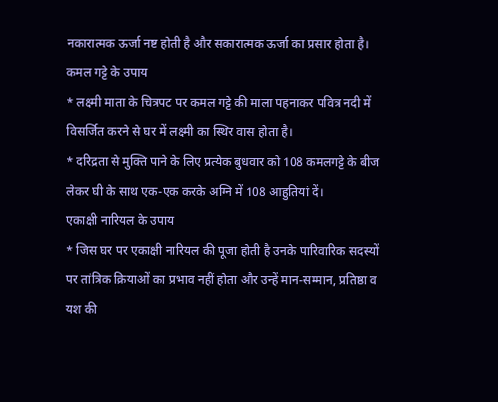नकारात्मक ऊर्जा नष्ट होती है और सकारात्मक ऊर्जा का प्रसार होता है।
कमल गट्टे के उपाय
* लक्ष्मी माता के चित्रपट पर कमल गट्टे की माला पहनाकर पवित्र नदी में विसर्जित करने से घर में लक्ष्मी का स्थिर वास होता है।
* दरिद्रता से मुक्ति पाने के लिए प्रत्येक बुधवार को 108 कमलगट्टे के बीज लेकर घी के साथ एक-एक करके अग्नि में 108 आहुतियां दें।
एकाक्षी नारियल के उपाय
* जिस घर पर एकाक्षी नारियल की पूजा होती है उनके पारिवारिक सदस्यों पर तांत्रिक क्रियाओं का प्रभाव नहीं होता और उन्हें मान-सम्मान, प्रतिष्ठा व यश की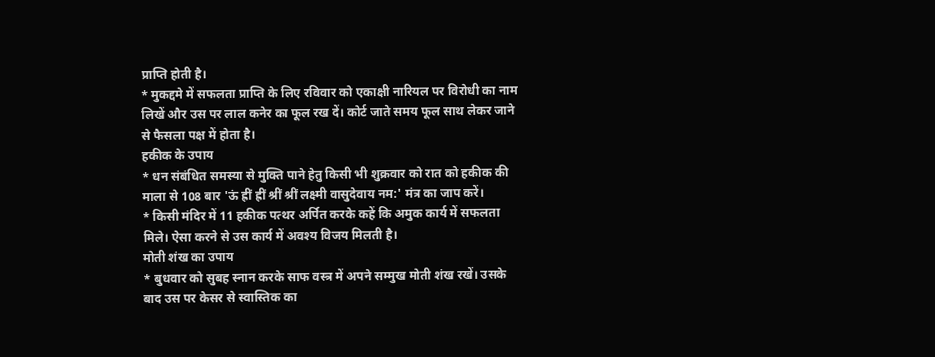प्राप्ति होती है।
* मुकद्दमे में सफलता प्राप्ति के लिए रविवार को एकाक्षी नारियल पर विरोधी का नाम लिखें और उस पर लाल कनेर का फूल रख दें। कोर्ट जाते समय फूल साथ लेकर जाने से फैसला पक्ष में होता है।
हकीक के उपाय
* धन संबंधित समस्या से मुक्ति पाने हेतु किसी भी शुक्रवार को रात को हकीक की माला से 108 बार 'ऊं ह्रीं ह्रीं श्रीं श्रीं लक्ष्मी वासुदेवाय नम:' मंत्र का जाप करें।
* किसी मंदिर में 11 हकीक पत्थर अर्पित करके कहें कि अमुक कार्य में सफलता मिले। ऐसा करने से उस कार्य में अवश्य विजय मिलती है।
मोती शंख का उपाय
* बुधवार को सुबह स्नान करके साफ वस्त्र में अपने सम्मुख मोती शंख रखें। उसके बाद उस पर केसर से स्वास्तिक का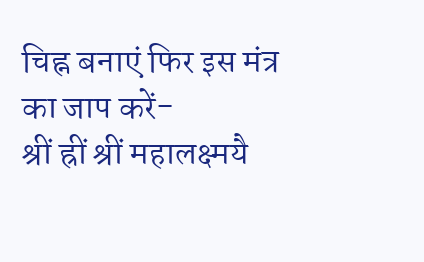चिह्न बनाएं फिर इस मंत्र का जाप करें-
श्रीं ह्रीं श्रीं महालक्ष्मयै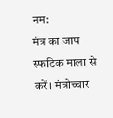नम:
मंत्र का जाप स्फटिक माला से करें। मंत्रोच्चार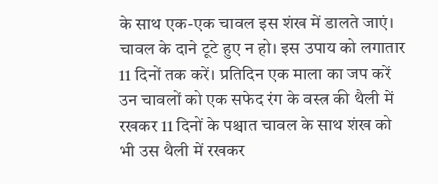के साथ एक-एक चावल इस शंख में डालते जाएं। चावल के दाने टूटे हुए न हो। इस उपाय को लगातार 11 दिनों तक करें। प्रतिदिन एक माला का जप करें उन चावलों को एक सफेद रंग के वस्त्र की थैली में रखकर 11 दिनों के पश्चात चावल के साथ शंख को भी उस थैली में रखकर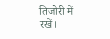तिजोरी में रखें।